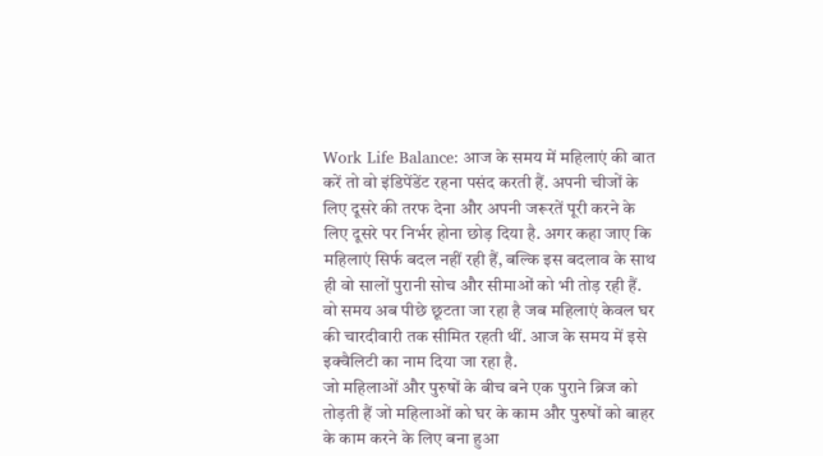Work Life Balance: आज के समय में महिलाएं की बात करें तो वो इंडिपेंडेंट रहना पसंद करती हैं. अपनी चीजों के लिए दूसरे की तरफ देना और अपनी जरूरतें पूरी करने के लिए दूसरे पर निर्भर होना छोड़ दिया है. अगर कहा जाए कि महिलाएं सिर्फ बदल नहीं रही हैं, बल्कि इस बदलाव के साथ ही वो सालों पुरानी सोच और सीमाओं को भी तोड़ रही हैं. वो समय अब पीछे छूटता जा रहा है जब महिलाएं केवल घर की चारदीवारी तक सीमित रहती थीं. आज के समय में इसे इक्वैलिटी का नाम दिया जा रहा है.
जो महिलाओं और पुरुषों के बीच बने एक पुराने ब्रिज को तोड़ती हैं जो महिलाओं को घर के काम और पुरुषों को बाहर के काम करने के लिए बना हुआ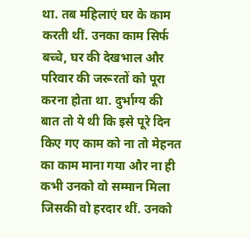था. तब महिलाएं घर के काम करती थीं. उनका काम सिर्फ बच्चे, घर की देखभाल और परिवार की जरूरतों को पूरा करना होता था. दुर्भाग्य की बात तो ये थी कि इसे पूरे दिन किए गए काम को ना तो मेहनत का काम माना गया और ना ही कभी उनको वो सम्मान मिला जिसकी वो हरदार थीं. उनको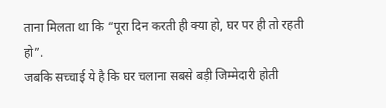ताना मिलता था कि “पूरा दिन करती ही क्या हो, घर पर ही तो रहती हो”.
जबकि सच्चाई ये है कि घर चलाना सबसे बड़ी जिम्मेदारी होती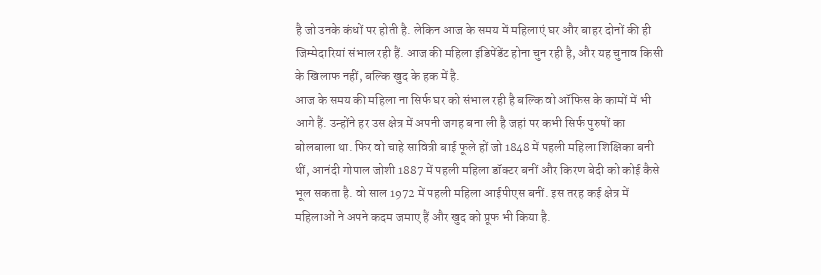है जो उनके कंधों पर होती है. लेकिन आज के समय में महिलाएं घर और बाहर दोनों की ही जिम्मेदारियां संभाल रही हैं. आज की महिला इंडिपेंडेंट होना चुन रही है, और यह चुनाव किसी के खिलाफ नहीं, बल्कि खुद के हक में है.
आज के समय की महिला ना सिर्फ घर को संभाल रही है बल्कि वो ऑफिस के कामों में भी आगे हैं. उन्होंने हर उस क्षेत्र में अपनी जगह बना ली है जहां पर कभी सिर्फ पुरुषों का बोलबाला था. फिर वो चाहे सावित्री बाई फूले हों जो 1848 में पहली महिला शिक्षिका बनी थीं, आनंदी गोपाल जोशी 1887 में पहली महिला डॉक्टर बनीं और किरण बेदी को कोई कैसे भूल सकता है. वो साल 1972 में पहली महिला आईपीएस बनीं. इस तरह कई क्षेत्र में महिलाओं ने अपने कदम जमाए हैं और खुद को प्रूफ भी किया है.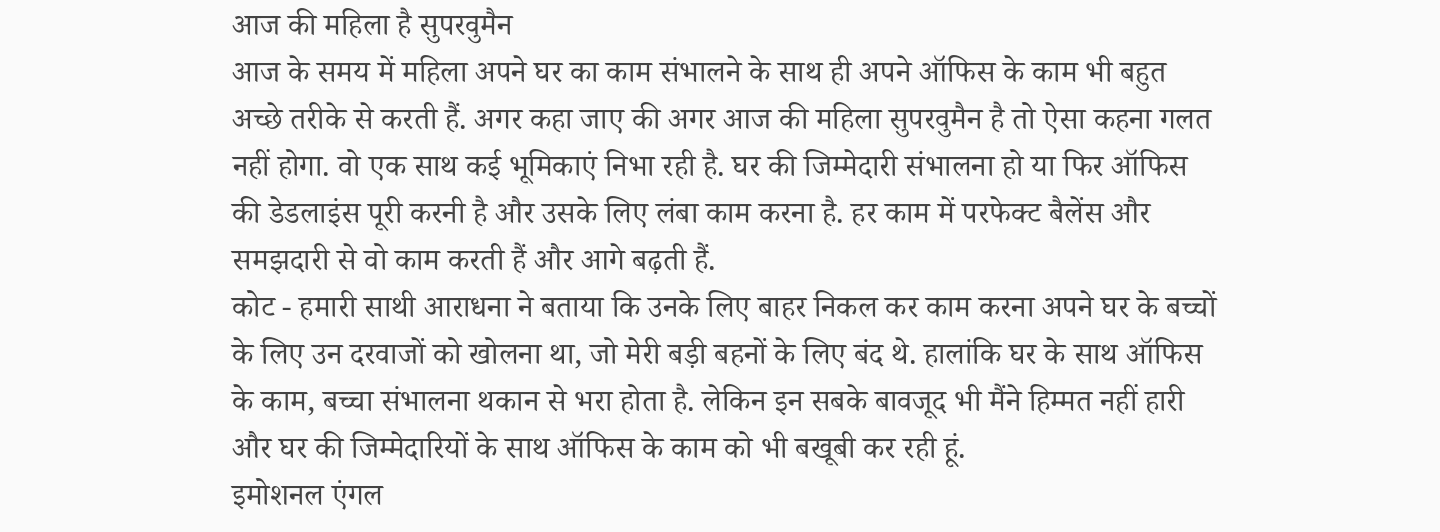आज की महिला है सुपरवुमैन
आज के समय में महिला अपने घर का काम संभालने के साथ ही अपने ऑफिस के काम भी बहुत अच्छे तरीके से करती हैं. अगर कहा जाए की अगर आज की महिला सुपरवुमैन है तो ऐसा कहना गलत नहीं होगा. वो एक साथ कई भूमिकाएं निभा रही है. घर की जिम्मेदारी संभालना हो या फिर ऑफिस की डेडलाइंस पूरी करनी है और उसके लिए लंबा काम करना है. हर काम में परफेक्ट बैलेंस और समझदारी से वो काम करती हैं और आगे बढ़ती हैं.
कोट - हमारी साथी आराधना ने बताया कि उनके लिए बाहर निकल कर काम करना अपने घर के बच्चों के लिए उन दरवाजों को खोलना था, जो मेरी बड़ी बहनों के लिए बंद थे. हालांकि घर के साथ ऑफिस के काम, बच्चा संभालना थकान से भरा होता है. लेकिन इन सबके बावजूद भी मैंने हिम्मत नहीं हारी और घर की जिम्मेदारियों के साथ ऑफिस के काम को भी बखूबी कर रही हूं.
इमोशनल एंगल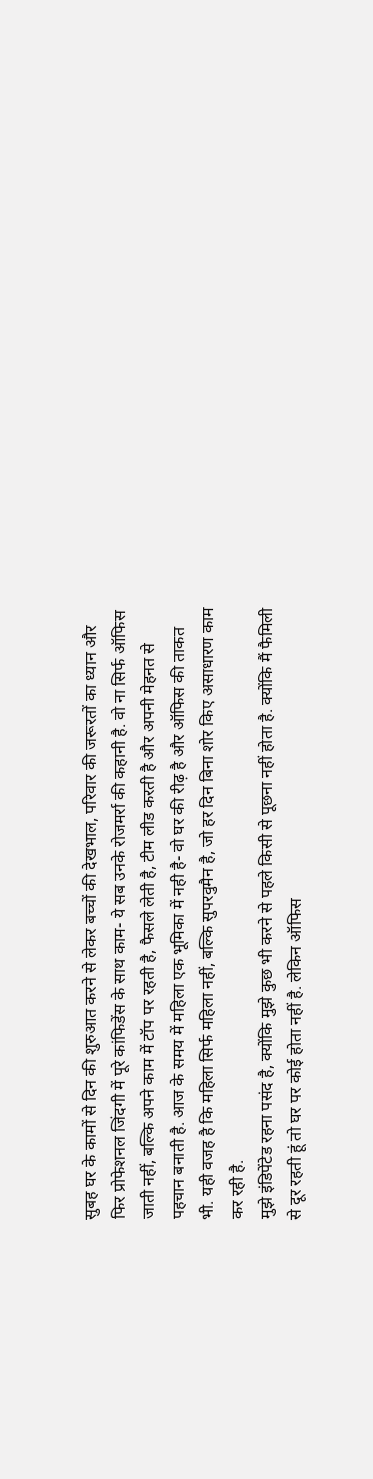सुबह घर के कामों से दिन की शुरुआत करने से लेकर बच्चों की देखभाल, परिवार की जरूरतों का ध्यान और फिर प्रोफेशनल जिंदगी में पूरे कांफिडेंस के साथ काम- ये सब उनके रोजमर्रा की कहानी है. वो ना सिर्फ ऑफिस जाती नहीं, बल्कि अपने काम में टॉप पर रहती है, फैसले लेती है, टीम लीड करती है और अपनी मेहनत से पहचान बनाती है. आज के समय में महिला एक भूमिका में नही है- वो घर की रीढ़ है और ऑफिस की ताकत भी. यही वजह है कि महिला सिर्फ महिला नहीं, बल्कि सुपरवुमैन है, जो हर दिन बिना शोर किए असाधारण काम कर रही है.
मुझे इंडिपेंटेड रहना पसंद है, क्योंकि मुझे कुछ भी करने से पहले किसी से पूछना नहीं होता है. क्योंकि मैं फैमिली से दूर रहती हूं तो घर पर कोई होता नहीं है. लेकिन ऑफिस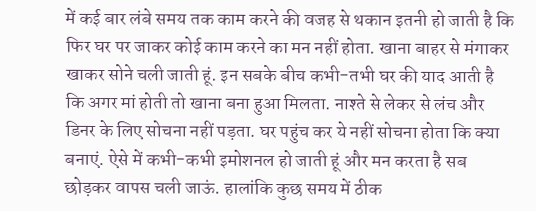में कई बार लंबे समय तक काम करने की वजह से थकान इतनी हो जाती है कि फिर घर पर जाकर कोई काम करने का मन नहीं होता. खाना बाहर से मंगाकर खाकर सोने चली जाती हूं. इन सबके बीच कभी-तभी घर की याद आती है कि अगर मां होती तो खाना बना हुआ मिलता. नाश्ते से लेकर से लंच और डिनर के लिए सोचना नहीं पड़ता. घर पहुंच कर ये नहीं सोचना होता कि क्या बनाएं. ऐसे में कभी-कभी इमोशनल हो जाती हूं और मन करता है सब छोड़कर वापस चली जाऊं. हालांकि कुछ समय में ठीक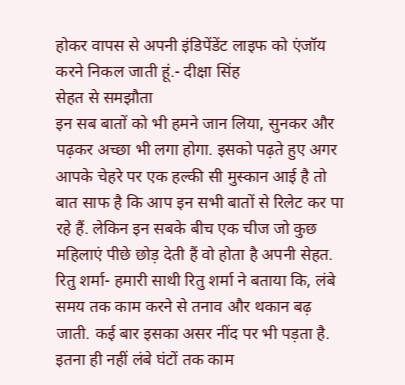होकर वापस से अपनी इंडिपेंडेंट लाइफ को एंजॉय करने निकल जाती हूं.- दीक्षा सिंह
सेहत से समझौता
इन सब बातों को भी हमने जान लिया, सुनकर और पढ़कर अच्छा भी लगा होगा. इसको पढ़ते हुए अगर आपके चेहरे पर एक हल्की सी मुस्कान आई है तो बात साफ है कि आप इन सभी बातों से रिलेट कर पा रहे हैं. लेकिन इन सबके बीच एक चीज जो कुछ महिलाएं पीछे छोड़ देती हैं वो होता है अपनी सेहत.
रितु शर्मा- हमारी साथी रितु शर्मा ने बताया कि, लंबे समय तक काम करने से तनाव और थकान बढ़ जाती. कई बार इसका असर नींद पर भी पड़ता है. इतना ही नहीं लंबे घंटों तक काम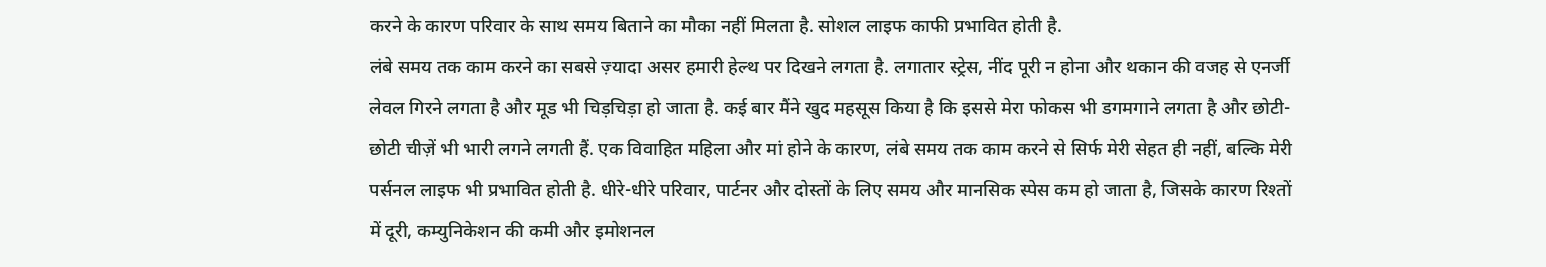करने के कारण परिवार के साथ समय बिताने का मौका नहीं मिलता है. सोशल लाइफ काफी प्रभावित होती है.
लंबे समय तक काम करने का सबसे ज़्यादा असर हमारी हेल्थ पर दिखने लगता है. लगातार स्ट्रेस, नींद पूरी न होना और थकान की वजह से एनर्जी लेवल गिरने लगता है और मूड भी चिड़चिड़ा हो जाता है. कई बार मैंने खुद महसूस किया है कि इससे मेरा फोकस भी डगमगाने लगता है और छोटी-छोटी चीज़ें भी भारी लगने लगती हैं. एक विवाहित महिला और मां होने के कारण, लंबे समय तक काम करने से सिर्फ मेरी सेहत ही नहीं, बल्कि मेरी पर्सनल लाइफ भी प्रभावित होती है. धीरे-धीरे परिवार, पार्टनर और दोस्तों के लिए समय और मानसिक स्पेस कम हो जाता है, जिसके कारण रिश्तों में दूरी, कम्युनिकेशन की कमी और इमोशनल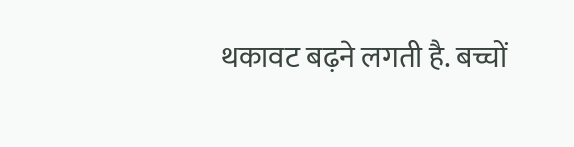थकावट बढ़ने लगती है. बच्चों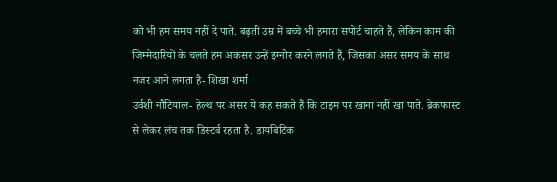को भी हम समय नहीं दे पाते. बढ़ती उम्र में बच्चे भी हमारा सपोर्ट चाहते हैं, लेकिन काम की जिम्मेदारियों के चलते हम अकसर उन्हें इग्नोर करने लगते हैं, जिसका असर समय के साथ नजर आने लगता है- शिखा शर्मा
उर्वशी नौटियाल- हेल्थ पर असर ये कह सकते हैं कि टाइम पर खाना नहीं खा पाते. ब्रेकफास्ट से लेकर लंच तक डिस्टर्ब रहता है. डायबिटिक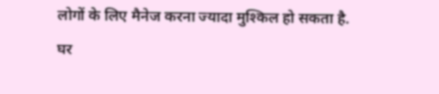लोगों के लिए मैनेज करना ज्यादा मुश्किल हो सकता है.
घर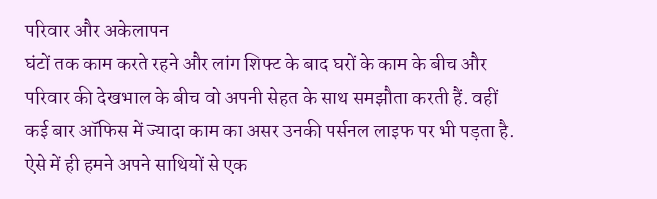परिवार और अकेलापन
घंटों तक काम करते रहने और लांग शिफ्ट के बाद घरों के काम के बीच और परिवार की देखभाल के बीच वो अपनी सेहत के साथ समझौता करती हैं. वहीं कई बार ऑफिस में ज्यादा काम का असर उनकी पर्सनल लाइफ पर भी पड़ता है. ऐसे में ही हमने अपने साथियों से एक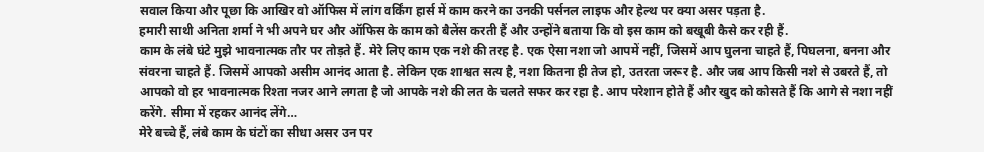सवाल किया और पूछा कि आखिर वो ऑफिस में लांग वर्किंग हार्स में काम करने का उनकी पर्सनल लाइफ और हेल्थ पर क्या असर पड़ता है.
हमारी साथी अनिता शर्मा ने भी अपने घर और ऑफिस के काम को बैलेंस करती हैं और उन्होंने बताया कि वो इस काम को बखूबी कैसे कर रही हैं.
काम के लंबे घंटे मुझे भावनात्मक तौर पर तोड़ते हैं. मेरे लिए काम एक नशे की तरह है. एक ऐसा नशा जो आपमें नहीं, जिसमें आप घुलना चाहते हैं, पिघलना, बनना और संवरना चाहते हैं. जिसमें आपको असीम आनंद आता है. लेकिन एक शाश्वत सत्य है, नशा कितना ही तेज हो, उतरता जरूर है. और जब आप किसी नशे से उबरते हैं, तो आपको वो हर भावनात्मक रिश्ता नजर आने लगता है जो आपके नशे की लत के चलते सफर कर रहा है. आप परेशान होते हैं और खुद को कोसते हैं कि आगे से नशा नहीं करेंगे. सीमा में रहकर आनंद लेंगे…
मेरे बच्चे हैं, लंबे काम के घंटों का सीधा असर उन पर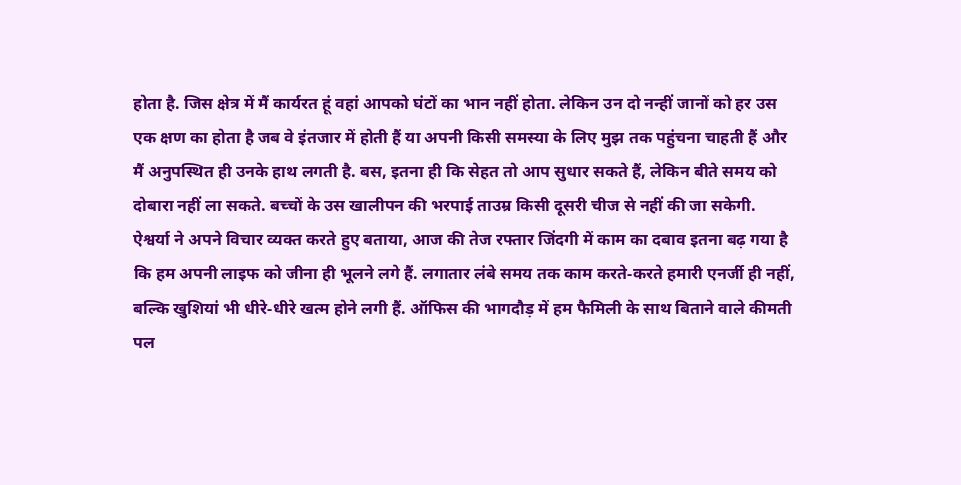होता है. जिस क्षेत्र में मैं कार्यरत हूं वहां आपको घंटों का भान नहीं होता. लेकिन उन दो नन्हीं जानों को हर उस एक क्षण का होता है जब वे इंतजार में होती हैं या अपनी किसी समस्या के लिए मुझ तक पहुंचना चाहती हैं और मैं अनुपस्थित ही उनके हाथ लगती है. बस, इतना ही कि सेहत तो आप सुधार सकते हैं, लेकिन बीते समय को दोबारा नहीं ला सकते. बच्चों के उस खालीपन की भरपाई ताउम्र किसी दूसरी चीज से नहीं की जा सकेगी.
ऐश्वर्या ने अपने विचार व्यक्त करते हुए बताया, आज की तेज रफ्तार जिंदगी में काम का दबाव इतना बढ़ गया है कि हम अपनी लाइफ को जीना ही भूलने लगे हैं. लगातार लंबे समय तक काम करते‑करते हमारी एनर्जी ही नहीं, बल्कि खुशियां भी धीरे‑धीरे खत्म होने लगी हैं. ऑफिस की भागदौड़ में हम फैमिली के साथ बिताने वाले कीमती पल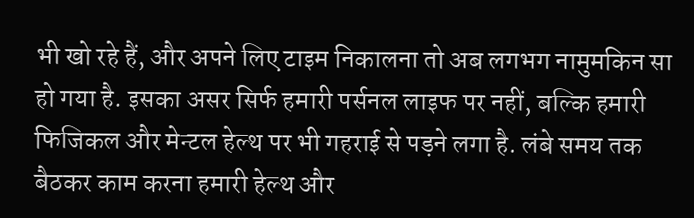भी खो रहे हैं, और अपने लिए टाइम निकालना तो अब लगभग नामुमकिन सा हो गया है. इसका असर सिर्फ हमारी पर्सनल लाइफ पर नहीं, बल्कि हमारी फिजिकल और मेन्टल हेल्थ पर भी गहराई से पड़ने लगा है. लंबे समय तक बैठकर काम करना हमारी हेल्थ और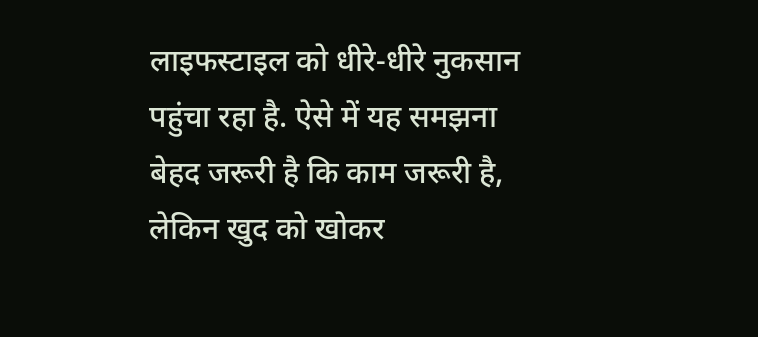लाइफस्टाइल को धीरे‑धीरे नुकसान पहुंचा रहा है. ऐसे में यह समझना बेहद जरूरी है कि काम जरूरी है, लेकिन खुद को खोकर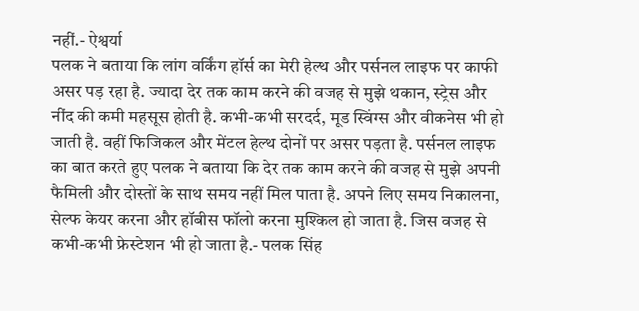नहीं.- ऐश्वर्या
पलक ने बताया कि लांग वर्किंग हॉर्स का मेरी हेल्थ और पर्सनल लाइफ पर काफी असर पड़ रहा है. ज्यादा देर तक काम करने की वजह से मुझे थकान, स्ट्रेस और नींद की कमी महसूस होती है. कभी-कभी सरदर्द, मूड स्विंग्स और वीकनेस भी हो जाती है. वहीं फिजिकल और मेंटल हेल्थ दोनों पर असर पड़ता है. पर्सनल लाइफ का बात करते हुए पलक ने बताया कि देर तक काम करने की वजह से मुझे अपनी फैमिली और दोस्तों के साथ समय नहीं मिल पाता है. अपने लिए समय निकालना, सेल्फ केयर करना और हॉबीस फॉलो करना मुश्किल हो जाता है. जिस वजह से कभी-कभी फ्रेस्टेशन भी हो जाता है.- पलक सिंह